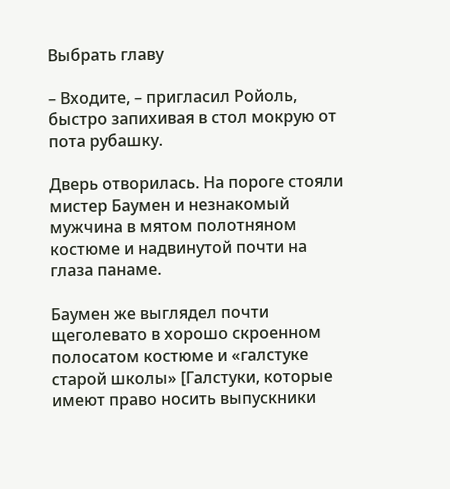Выбрать главу

– Входите, – пригласил Ройоль, быстро запихивая в стол мокрую от пота рубашку.

Дверь отворилась. На пороге стояли мистер Баумен и незнакомый мужчина в мятом полотняном костюме и надвинутой почти на глаза панаме.

Баумен же выглядел почти щеголевато в хорошо скроенном полосатом костюме и «галстуке старой школы» [Галстуки, которые имеют право носить выпускники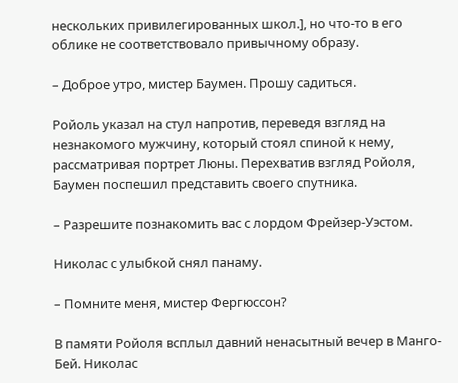нескольких привилегированных школ.], но что-то в его облике не соответствовало привычному образу.

– Доброе утро, мистер Баумен. Прошу садиться.

Ройоль указал на стул напротив, переведя взгляд на незнакомого мужчину, который стоял спиной к нему, рассматривая портрет Люны. Перехватив взгляд Ройоля, Баумен поспешил представить своего спутника.

– Разрешите познакомить вас с лордом Фрейзер-Уэстом.

Николас с улыбкой снял панаму.

– Помните меня, мистер Фергюссон?

В памяти Ройоля всплыл давний ненасытный вечер в Манго-Бей. Николас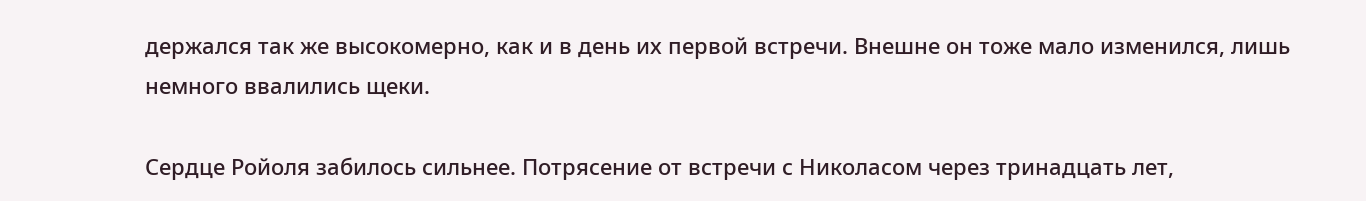держался так же высокомерно, как и в день их первой встречи. Внешне он тоже мало изменился, лишь немного ввалились щеки.

Сердце Ройоля забилось сильнее. Потрясение от встречи с Николасом через тринадцать лет,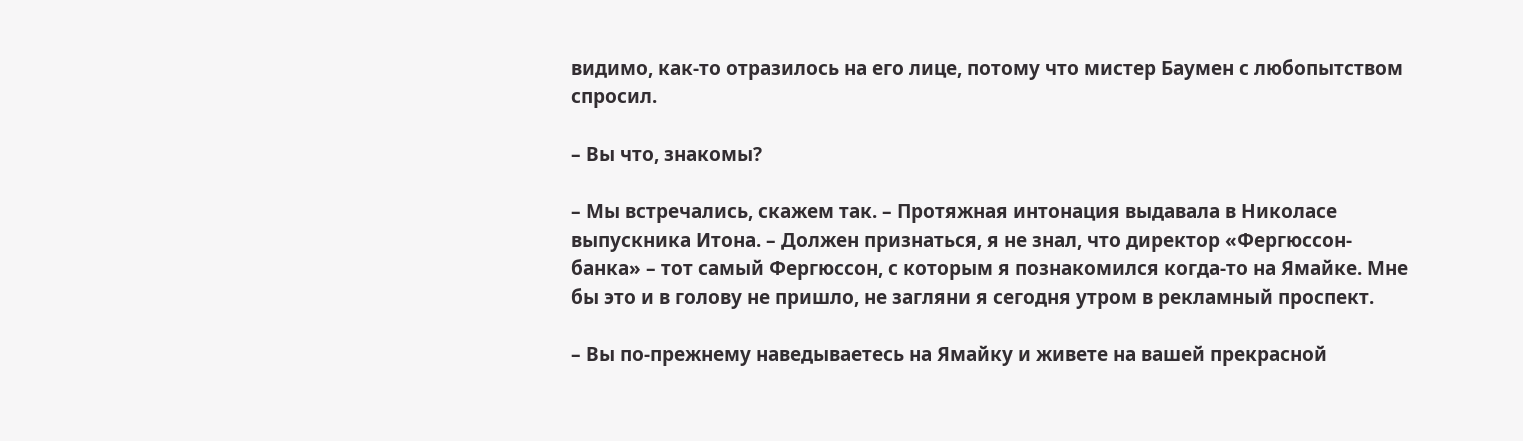видимо, как-то отразилось на его лице, потому что мистер Баумен с любопытством спросил.

– Вы что, знакомы?

– Мы встречались, скажем так. – Протяжная интонация выдавала в Николасе выпускника Итона. – Должен признаться, я не знал, что директор «Фергюссон-банка» – тот самый Фергюссон, с которым я познакомился когда-то на Ямайке. Мне бы это и в голову не пришло, не загляни я сегодня утром в рекламный проспект.

– Вы по-прежнему наведываетесь на Ямайку и живете на вашей прекрасной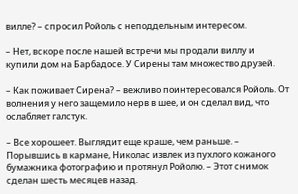вилле? – спросил Ройоль с неподдельным интересом.

– Нет, вскоре после нашей встречи мы продали виллу и купили дом на Барбадосе. У Сирены там множество друзей.

– Как поживает Сирена? – вежливо поинтересовался Ройоль. От волнения у него защемило нерв в шее, и он сделал вид, что ослабляет галстук.

– Все хорошеет. Выглядит еще краше, чем раньше. – Порывшись в кармане, Николас извлек из пухлого кожаного бумажника фотографию и протянул Ройолю. – Этот снимок сделан шесть месяцев назад.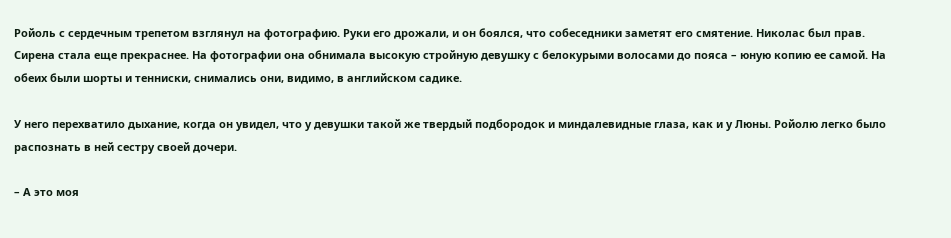Ройоль с сердечным трепетом взглянул на фотографию. Руки его дрожали, и он боялся, что собеседники заметят его смятение. Николас был прав. Сирена стала еще прекраснее. На фотографии она обнимала высокую стройную девушку с белокурыми волосами до пояса – юную копию ее самой. На обеих были шорты и тенниски, снимались они, видимо, в английском садике.

У него перехватило дыхание, когда он увидел, что у девушки такой же твердый подбородок и миндалевидные глаза, как и у Люны. Ройолю легко было распознать в ней сестру своей дочери.

– А это моя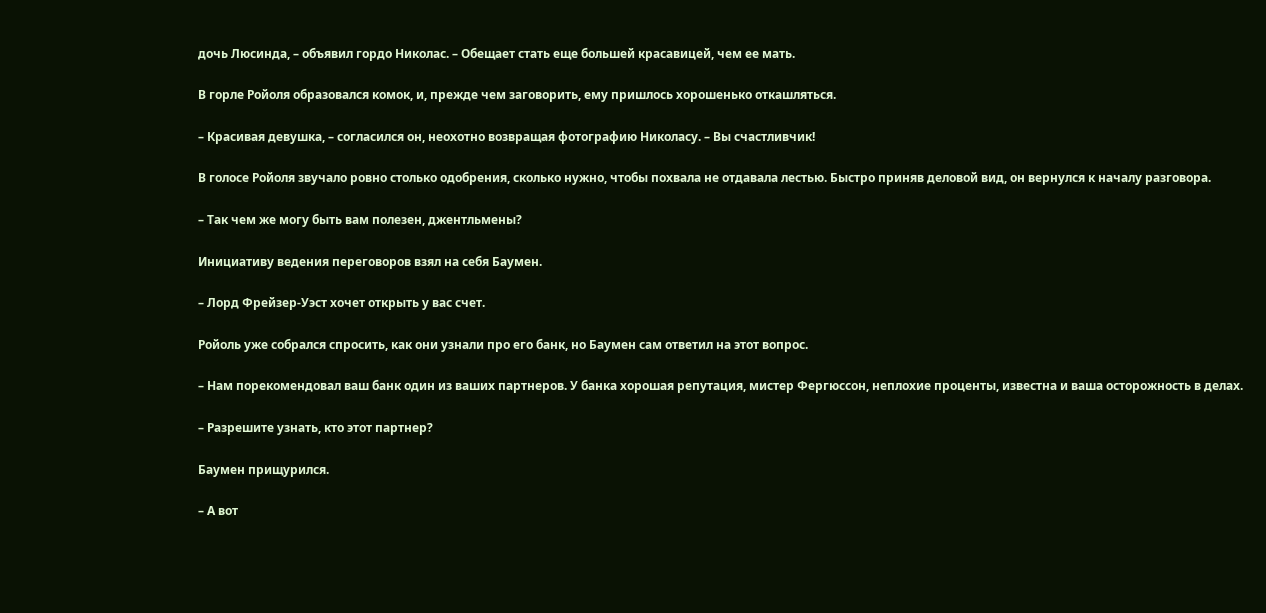дочь Люсинда, – объявил гордо Николас. – Обещает стать еще большей красавицей, чем ее мать.

В горле Ройоля образовался комок, и, прежде чем заговорить, ему пришлось хорошенько откашляться.

– Красивая девушка, – согласился он, неохотно возвращая фотографию Николасу. – Вы счастливчик!

В голосе Ройоля звучало ровно столько одобрения, сколько нужно, чтобы похвала не отдавала лестью. Быстро приняв деловой вид, он вернулся к началу разговора.

– Так чем же могу быть вам полезен, джентльмены?

Инициативу ведения переговоров взял на себя Баумен.

– Лорд Фрейзер-Уэст хочет открыть у вас счет.

Ройоль уже собрался спросить, как они узнали про его банк, но Баумен сам ответил на этот вопрос.

– Нам порекомендовал ваш банк один из ваших партнеров. У банка хорошая репутация, мистер Фергюссон, неплохие проценты, известна и ваша осторожность в делах.

– Разрешите узнать, кто этот партнер?

Баумен прищурился.

– А вот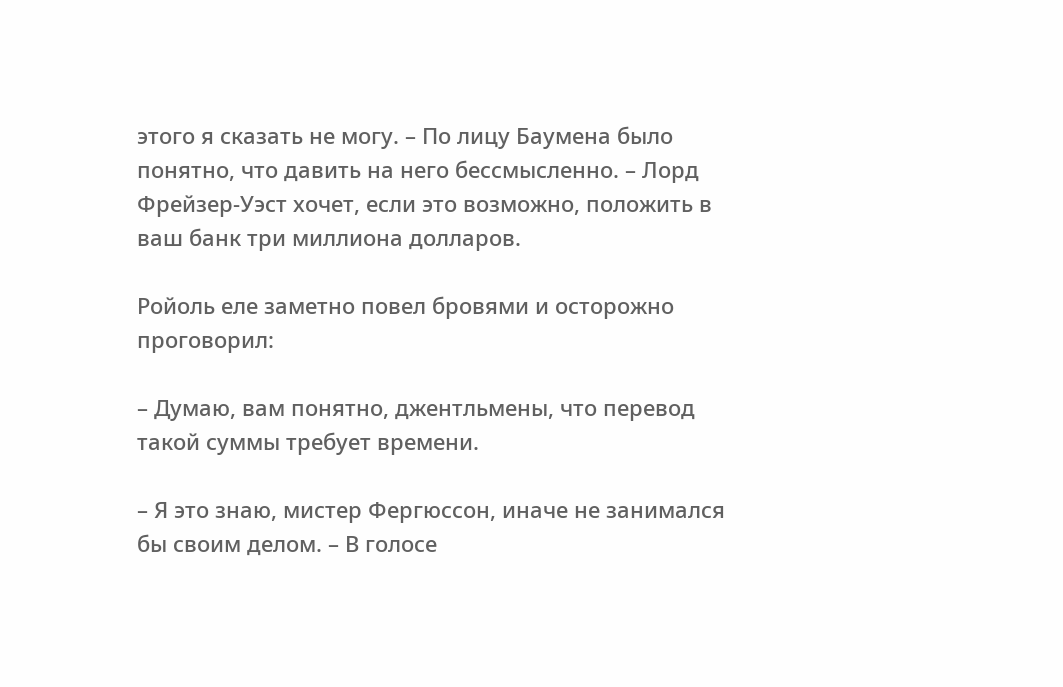этого я сказать не могу. – По лицу Баумена было понятно, что давить на него бессмысленно. – Лорд Фрейзер-Уэст хочет, если это возможно, положить в ваш банк три миллиона долларов.

Ройоль еле заметно повел бровями и осторожно проговорил:

– Думаю, вам понятно, джентльмены, что перевод такой суммы требует времени.

– Я это знаю, мистер Фергюссон, иначе не занимался бы своим делом. – В голосе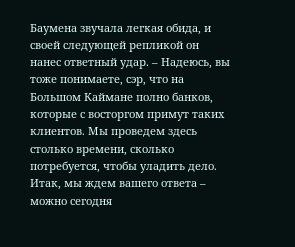Баумена звучала легкая обида, и своей следующей репликой он нанес ответный удар. – Надеюсь, вы тоже понимаете, сэр, что на Большом Каймане полно банков, которые с восторгом примут таких клиентов. Мы проведем здесь столько времени, сколько потребуется, чтобы уладить дело. Итак, мы ждем вашего ответа – можно сегодня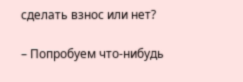сделать взнос или нет?

– Попробуем что-нибудь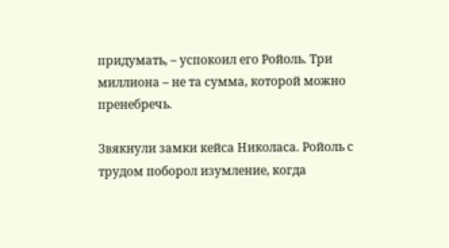придумать, – успокоил его Ройоль. Три миллиона – не та сумма, которой можно пренебречь.

Звякнули замки кейса Николаса. Ройоль с трудом поборол изумление, когда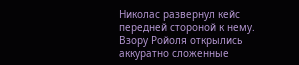Николас развернул кейс передней стороной к нему. Взору Ройоля открылись аккуратно сложенные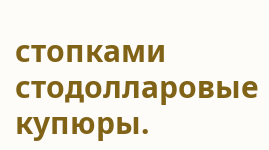стопками стодолларовые купюры.